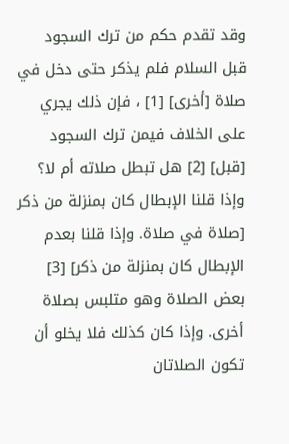وقد تقدم حكم من ترك السجود قبل السلام فلم يذكر حتى دخل في صلاة [أخرى] [1] ، فإن ذلك يجري على الخلاف فيمن ترك السجود [قبل] [2] هل تبطل صلاته أم لا؟ وإذا قلنا الإبطال كان بمنزلة من ذكر [صلاة في صلاة. وإذا قلنا بعدم الإبطال كان بمنزلة من ذكر] [3] بعض الصلاة وهو متلبس بصلاة أخرى. وإذا كان كذلك فلا يخلو أن تكون الصلاتان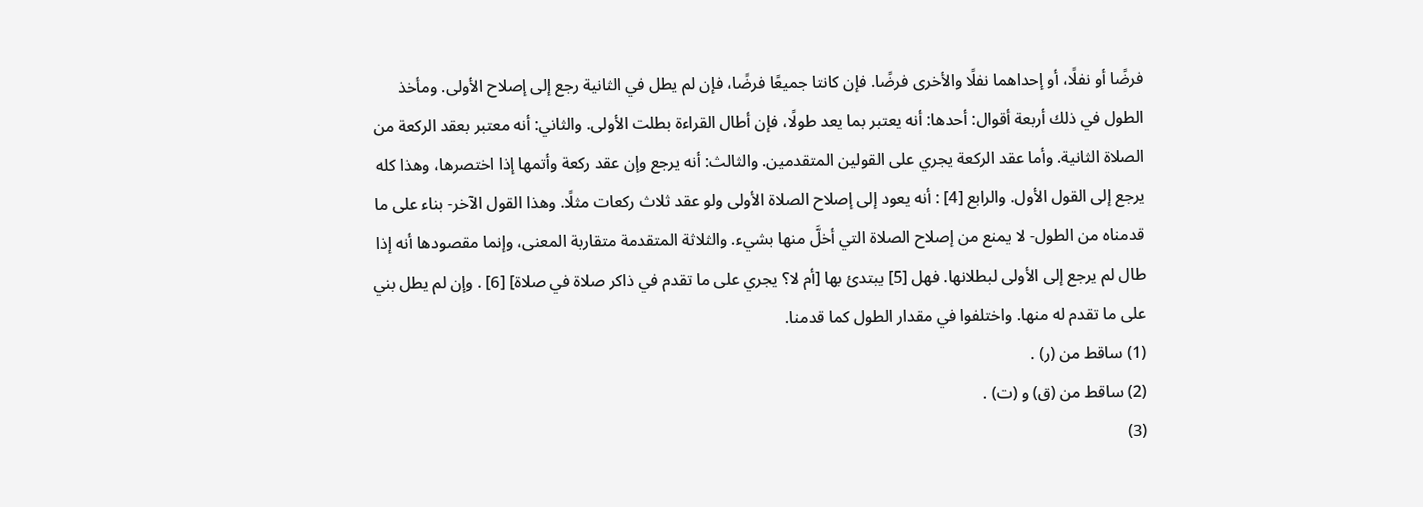فرضًا أو نفلًا، أو إحداهما نفلًا والأخرى فرضًا. فإن كانتا جميعًا فرضًا، فإن لم يطل في الثانية رجع إلى إصلاح الأولى. ومأخذ الطول في ذلك أربعة أقوال: أحدها: أنه يعتبر بما يعد طولًا، فإن أطال القراءة بطلت الأولى. والثاني: أنه معتبر بعقد الركعة من الصلاة الثانية. وأما عقد الركعة يجري على القولين المتقدمين. والثالث: أنه يرجع وإن عقد ركعة وأتمها إذا اختصرها، وهذا كله يرجع إلى القول الأول. والرابع [4] : أنه يعود إلى إصلاح الصلاة الأولى ولو عقد ثلاث ركعات مثلًا. وهذا القول الآخر- بناء على ما قدمناه من الطول- لا يمنع من إصلاح الصلاة التي أخلَّ منها بشيء. والثلاثة المتقدمة متقاربة المعنى، وإنما مقصودها أنه إذا طال لم يرجع إلى الأولى لبطلانها. فهل [5] يبتدئ بها [أم لا؟ يجري على ما تقدم في ذاكر صلاة في صلاة] [6] . وإن لم يطل بني على ما تقدم له منها. واختلفوا في مقدار الطول كما قدمنا.
(1) ساقط من (ر) .
(2) ساقط من (ق) و (ت) .
(3)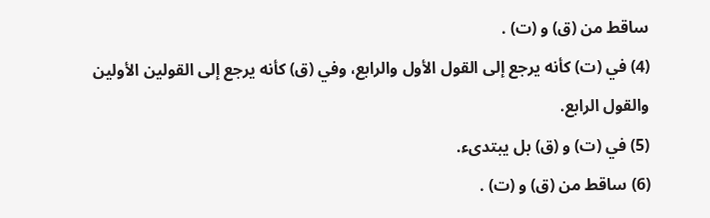ساقط من (ق) و (ت) .
(4) في (ت) كأنه يرجع إلى القول الأول والرابع، وفي (ق) كأنه يرجع إلى القولين الأولين والقول الرابع.
(5) في (ت) و (ق) بل يبتدىء.
(6) ساقط من (ق) و (ت) .